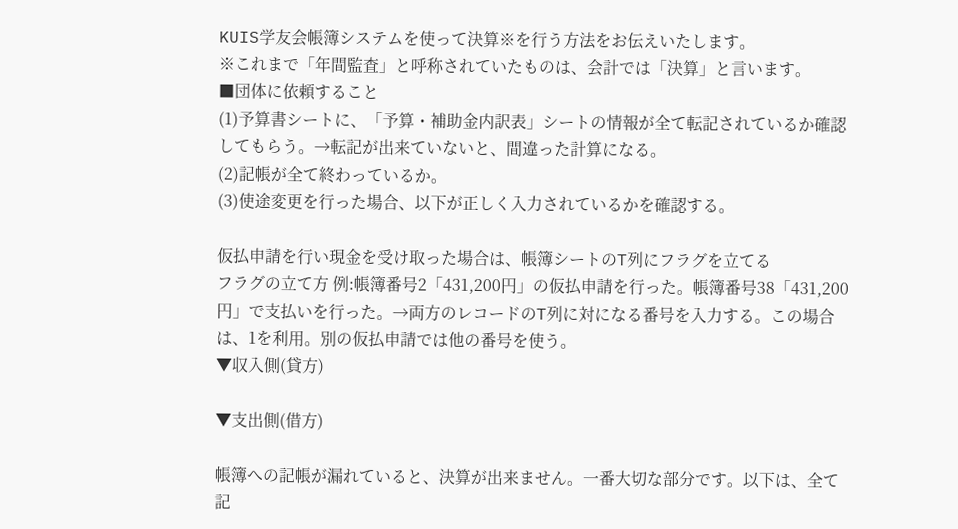KUIS学友会帳簿システムを使って決算※を行う方法をお伝えいたします。
※これまで「年間監査」と呼称されていたものは、会計では「決算」と言います。
■団体に依頼すること
(1)予算書シートに、「予算・補助金内訳表」シートの情報が全て転記されているか確認してもらう。→転記が出来ていないと、間違った計算になる。
(2)記帳が全て終わっているか。
(3)使途変更を行った場合、以下が正しく入力されているかを確認する。

仮払申請を行い現金を受け取った場合は、帳簿シートのT列にフラグを立てる
フラグの立て方 例:帳簿番号2「431,200円」の仮払申請を行った。帳簿番号38「431,200円」で支払いを行った。→両方のレコードのT列に対になる番号を入力する。この場合は、1を利用。別の仮払申請では他の番号を使う。
▼収入側(貸方)

▼支出側(借方)

帳簿への記帳が漏れていると、決算が出来ません。一番大切な部分です。以下は、全て記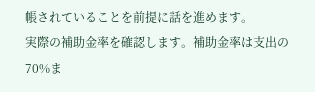帳されていることを前提に話を進めます。
実際の補助金率を確認します。補助金率は支出の70%ま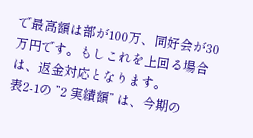で最高額は部が100万、同好会が30万円です。もしこれを上回る場合は、返金対応となります。
表2-1の ”2 実績額” は、今期の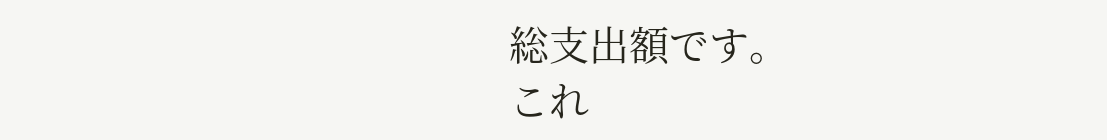総支出額です。
これ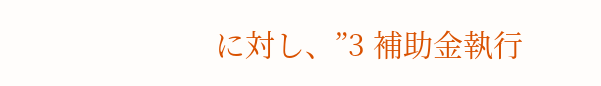に対し、”3 補助金執行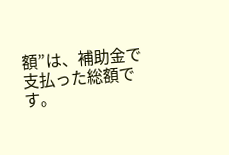額”は、補助金で支払った総額です。